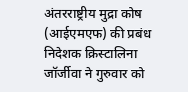अंतरराष्ट्रीय मुद्रा कोष (आईएमएफ) की प्रबंध निदेशक क्रिस्टालिना जॉर्जीवा ने गुरुवार को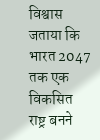विश्वास जताया कि भारत 2047 तक एक विकसित राष्ट्र बनने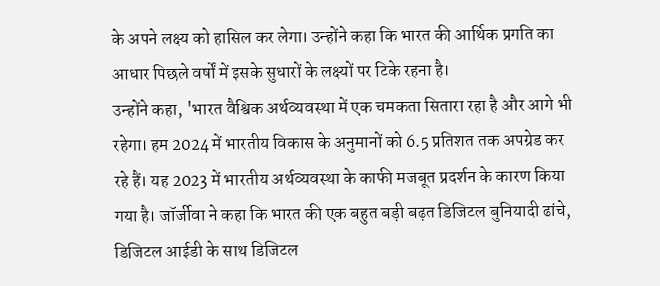के अपने लक्ष्य को हासिल कर लेगा। उन्होंने कहा कि भारत की आर्थिक प्रगति का आधार पिछले वर्षों में इसके सुधारों के लक्ष्यों पर टिके रहना है।
उन्होंने कहा, 'भारत वैश्विक अर्थव्यवस्था में एक चमकता सितारा रहा है और आगे भी रहेगा। हम 2024 में भारतीय विकास के अनुमानों को 6.5 प्रतिशत तक अपग्रेड कर रहे हैं। यह 2023 में भारतीय अर्थव्यवस्था के काफी मजबूत प्रदर्शन के कारण किया गया है। जॉर्जीवा ने कहा कि भारत की एक बहुत बड़ी बढ़त डिजिटल बुनियादी ढांचे, डिजिटल आईडी के साथ डिजिटल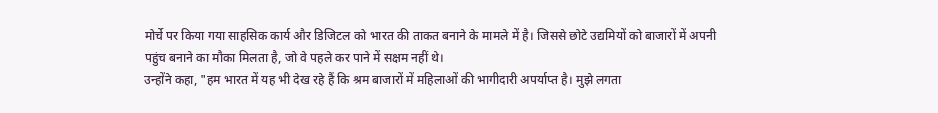मोर्चे पर किया गया साहसिक कार्य और डिजिटल को भारत की ताकत बनाने के मामले में है। जिससे छोटे उद्यमियों को बाजारों में अपनी पहुंच बनाने का मौका मिलता है, जो वे पहले कर पाने में सक्षम नहीं थे।
उन्होंने कहा, "हम भारत में यह भी देख रहे हैं कि श्रम बाजारों में महिलाओं की भागीदारी अपर्याप्त है। मुझे लगता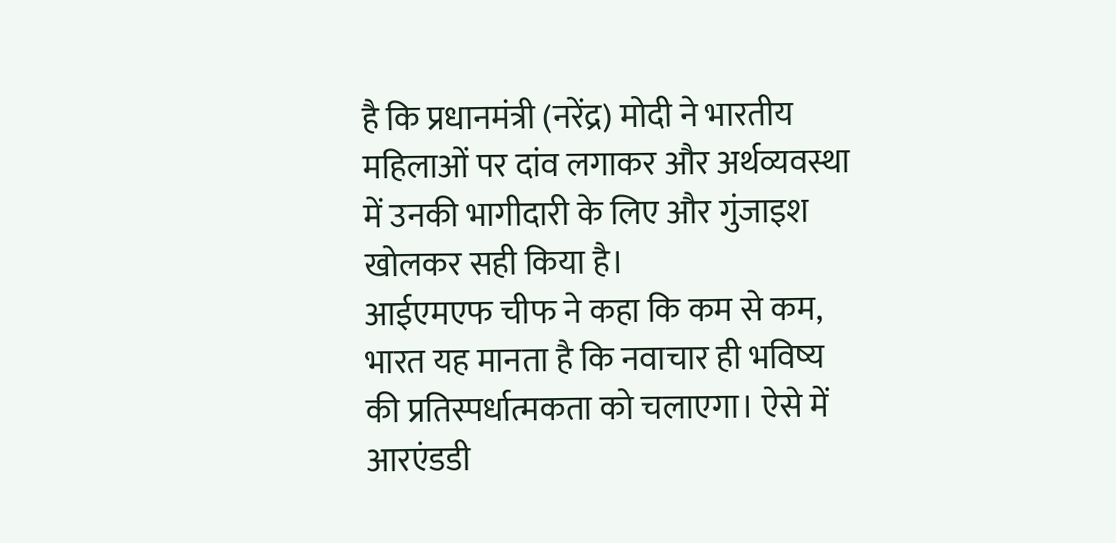है कि प्रधानमंत्री (नरेंद्र) मोदी ने भारतीय महिलाओं पर दांव लगाकर और अर्थव्यवस्था में उनकी भागीदारी के लिए और गुंजाइश खोलकर सही किया है।
आईएमएफ चीफ ने कहा कि कम से कम, भारत यह मानता है कि नवाचार ही भविष्य की प्रतिस्पर्धात्मकता को चलाएगा। ऐसे में आरएंडडी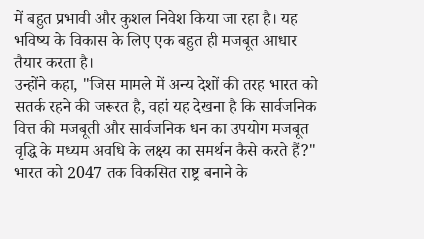में बहुत प्रभावी और कुशल निवेश किया जा रहा है। यह भविष्य के विकास के लिए एक बहुत ही मजबूत आधार तैयार करता है।
उन्होंने कहा, "जिस मामले में अन्य देशों की तरह भारत को सतर्क रहने की जरूरत है, वहां यह देखना है कि सार्वजनिक वित्त की मजबूती और सार्वजनिक धन का उपयोग मजबूत वृद्धि के मध्यम अवधि के लक्ष्य का समर्थन कैसे करते हैं?"
भारत को 2047 तक विकसित राष्ट्र बनाने के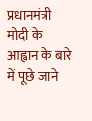प्रधानमंत्री मोदी के आह्वान के बारे में पूछे जाने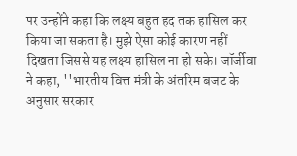पर उन्होंने कहा कि लक्ष्य बहुत हद तक हासिल कर किया जा सकता है। मुझे ऐसा कोई कारण नहीं दिखता जिससे यह लक्ष्य हासिल ना हो सके। जॉर्जीवा ने कहा, ''भारतीय वित्त मंत्री के अंतरिम बजट के अनुसार सरकार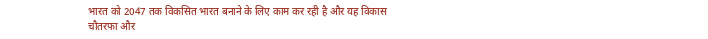भारत को 2047 तक विकसित भारत बनाने के लिए काम कर रही है और यह विकास चौतरफा और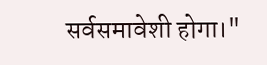सर्वसमावेशी होगा।"